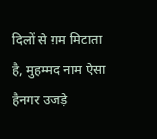दिलों से ग़म मिटाता है, मुहम्मद नाम ऐसा हैनगर उजड़े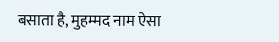बसाता है, मुहम्मद नाम ऐसा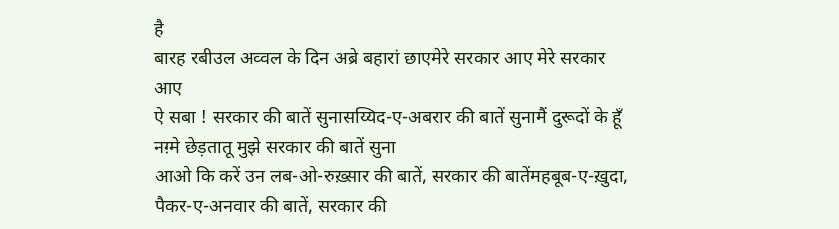है
बारह रबीउल अव्वल के दिन अब्रे बहारां छाएमेरे सरकार आए मेरे सरकार आए
ऐ सबा ! सरकार की बातें सुनासय्यिद-ए-अबरार की बातें सुनामैं दुरूदों के हूँ नग़्मे छेड़तातू मुझे सरकार की बातें सुना
आओ कि करें उन लब-ओ-रुख़्सार की बातें, सरकार की बातेंमहबूब-ए-ख़ुदा, पैकर-ए-अनवार की बातें, सरकार की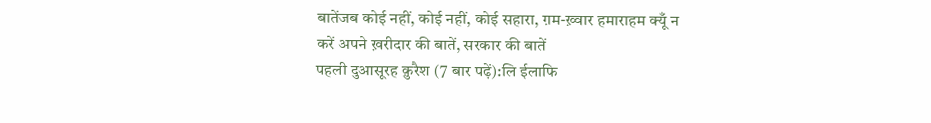बातेंजब कोई नहीं, कोई नहीं, कोई सहारा, ग़म-ख़्वार हमाराहम क्यूँ न करें अपने ख़रीदार की बातें, सरकार की बातें
पहली दुआसूरह क़ुरैश (7 बार पढ़ें):लि ईलाफि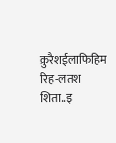क़ुरैशईलाफिहिम रिह-लतश शिता..इ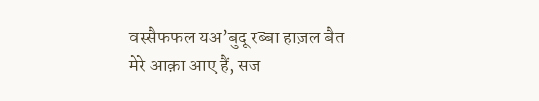वस्सैफफल यअ’बुदू रब्बा हाज़ल बैत
मेरे आक़ा आए हैं, सज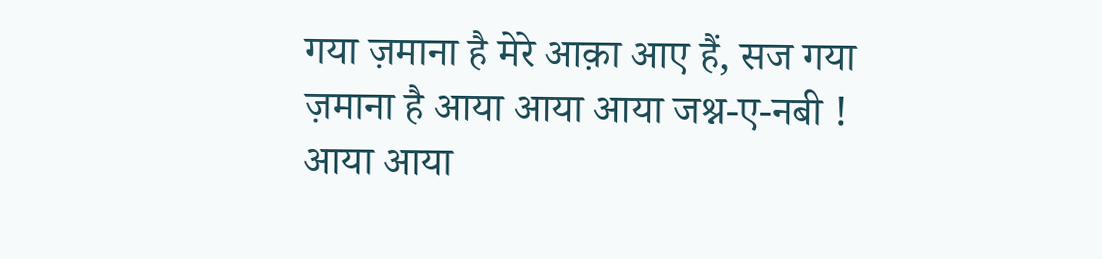गया ज़माना है मेरे आक़ा आए हैं, सज गया ज़माना है आया आया आया जश्न-ए-नबी ! आया आया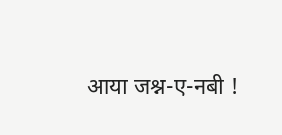आया जश्न-ए-नबी !